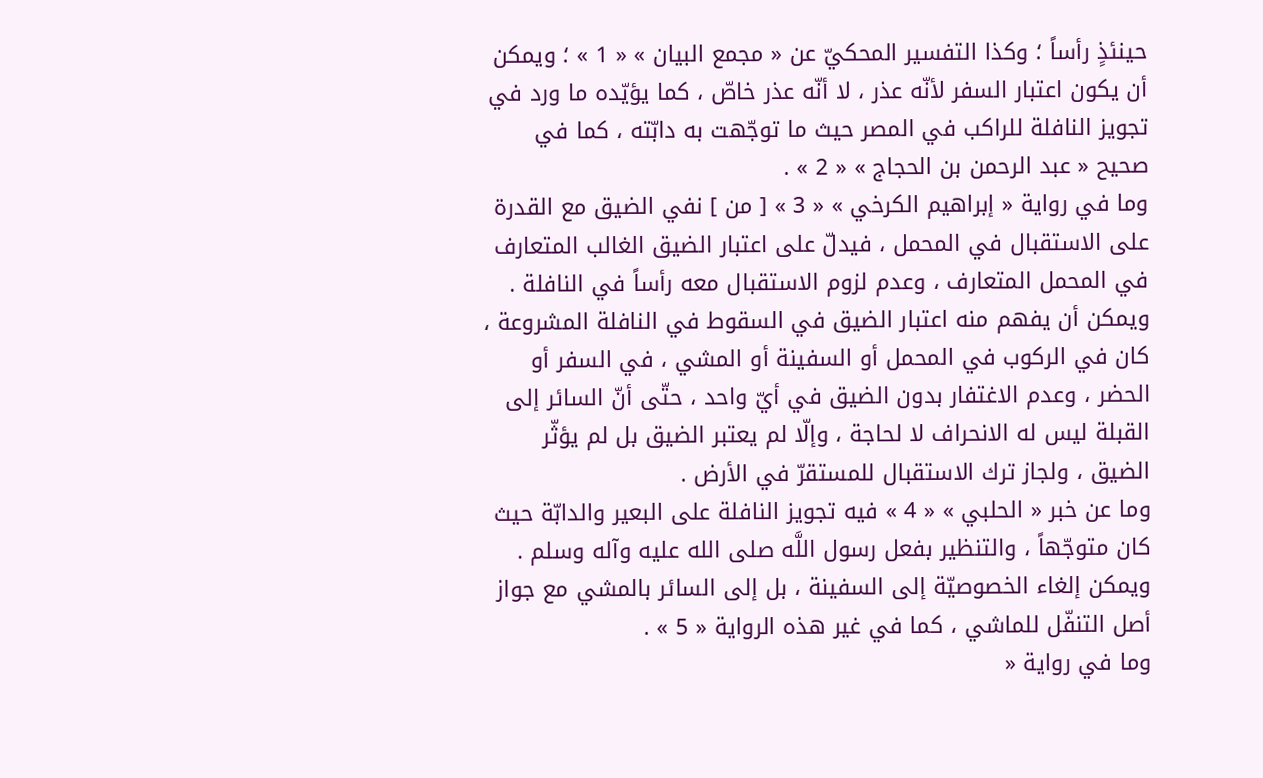حينئذٍ رأساً ؛ وكذا التفسير المحكيّ عن « مجمع البيان » « 1 » ؛ ويمكن أن يكون اعتبار السفر لأنّه عذر ، لا أنّه عذر خاصّ ، كما يؤيّده ما ورد في تجويز النافلة للراكب في المصر حيث ما توجّهت به دابّته ، كما في صحيح « عبد الرحمن بن الحجاج » « 2 » .
وما في رواية « إبراهيم الكرخي » « 3 » [ من ] نفي الضيق مع القدرة على الاستقبال في المحمل ، فيدلّ على اعتبار الضيق الغالب المتعارف في المحمل المتعارف ، وعدم لزوم الاستقبال معه رأساً في النافلة .
ويمكن أن يفهم منه اعتبار الضيق في السقوط في النافلة المشروعة ، كان في الركوب في المحمل أو السفينة أو المشي ، في السفر أو الحضر ، وعدم الاغتفار بدون الضيق في أيّ واحد ، حتّى أنّ السائر إلى القبلة ليس له الانحراف لا لحاجة ، وإلّا لم يعتبر الضيق بل لم يؤثّر الضيق ، ولجاز ترك الاستقبال للمستقرّ في الأرض .
وما عن خبر « الحلبي » « 4 » فيه تجويز النافلة على البعير والدابّة حيث كان متوجّهاً ، والتنظير بفعل رسول اللَّه صلى الله عليه وآله وسلم . ويمكن إلغاء الخصوصيّة إلى السفينة ، بل إلى السائر بالمشي مع جواز أصل التنفّل للماشي ، كما في غير هذه الرواية « 5 » .
وما في رواية «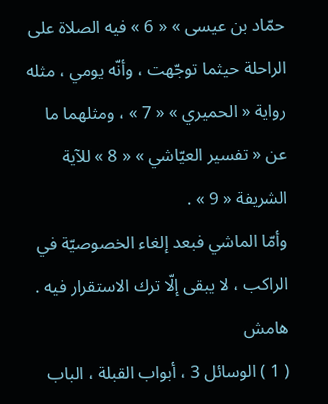حمّاد بن عيسى » « 6 » فيه الصلاة على الراحلة حيثما توجّهت ، وأنّه يومي ، مثله رواية « الحميري » « 7 » ، ومثلهما ما عن « تفسير العيّاشي » « 8 » للآية الشريفة « 9 » .
وأمّا الماشي فبعد إلغاء الخصوصيّة في الراكب ، لا يبقى إلّا ترك الاستقرار فيه .
هامش
( 1 ) الوسائل 3 ، أبواب القبلة ، الباب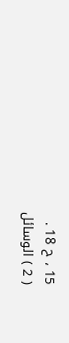15 ، ح 18 .
( 2 ) الوسائل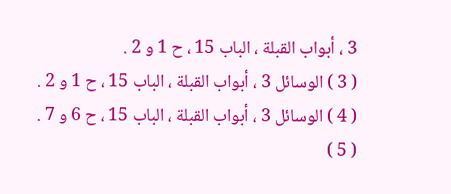3 ، أبواب القبلة ، الباب 15 ، ح 1 و 2 .
( 3 ) الوسائل 3 ، أبواب القبلة ، الباب 15 ، ح 1 و 2 .
( 4 ) الوسائل 3 ، أبواب القبلة ، الباب 15 ، ح 6 و 7 .
( 5 )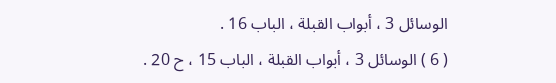الوسائل 3 ، أبواب القبلة ، الباب 16 .
( 6 ) الوسائل 3 ، أبواب القبلة ، الباب 15 ، ح 20 .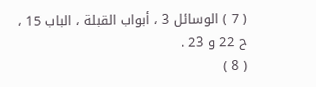( 7 ) الوسائل 3 ، أبواب القبلة ، الباب 15 ، ح 22 و 23 .
( 8 )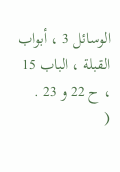الوسائل 3 ، أبواب القبلة ، الباب 15 ، ح 22 و 23 .
(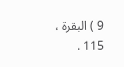9 ) البقرة ، 115 .